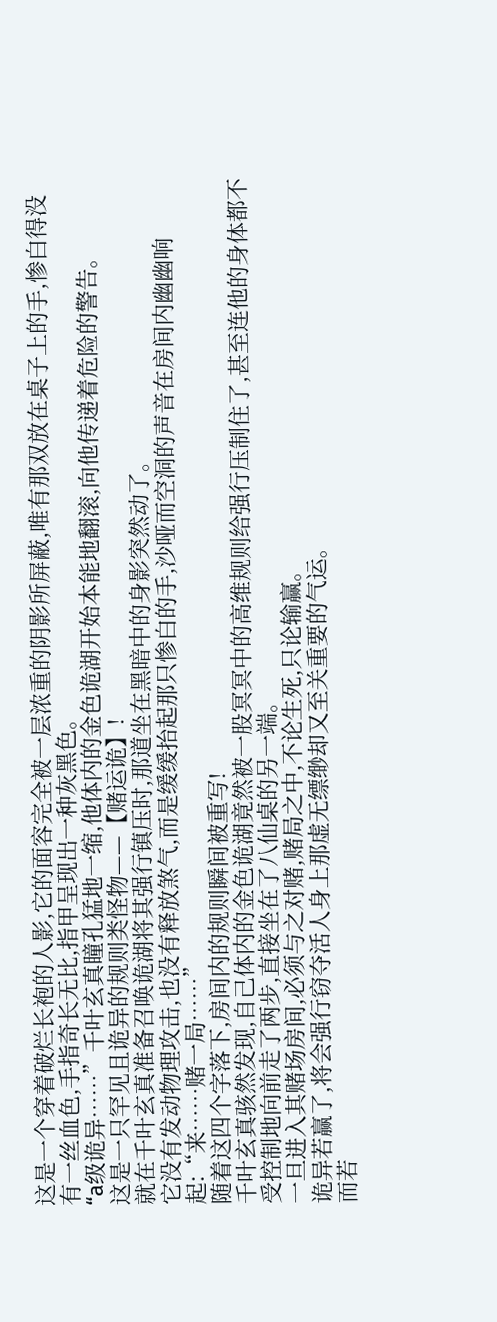这是一个穿着破烂长袍的人影,它的面容完全被一层浓重的阴影所屏蔽,唯有那双放在桌子上的手,惨白得没有一丝血色,手指奇长无比,指甲呈现出一种灰黑色。
“a级诡异……”千叶玄真瞳孔猛地一缩,他体内的金色诡湖开始本能地翻滚,向他传递着危险的警告。
这是一只罕见且诡异的规则类怪物——【赌运诡】!
就在千叶玄真准备召唤诡湖将其强行镇压时,那道坐在黑暗中的身影突然动了。
它没有发动物理攻击,也没有释放煞气,而是缓缓抬起那只惨白的手,沙哑而空洞的声音在房间内幽幽响起:“来……赌一局……”
随着这四个字落下,房间内的规则瞬间被重写!
千叶玄真骇然发现,自己体内的金色诡湖竟然被一股冥冥中的高维规则给强行压制住了,甚至连他的身体都不受控制地向前走了两步,直接坐在了八仙桌的另一端。
一旦进入其赌场房间,必须与之对赌,赌局之中,不论生死,只论输赢。
诡异若赢了,将会强行窃夺活人身上那虚无缥缈却又至关重要的气运。
而若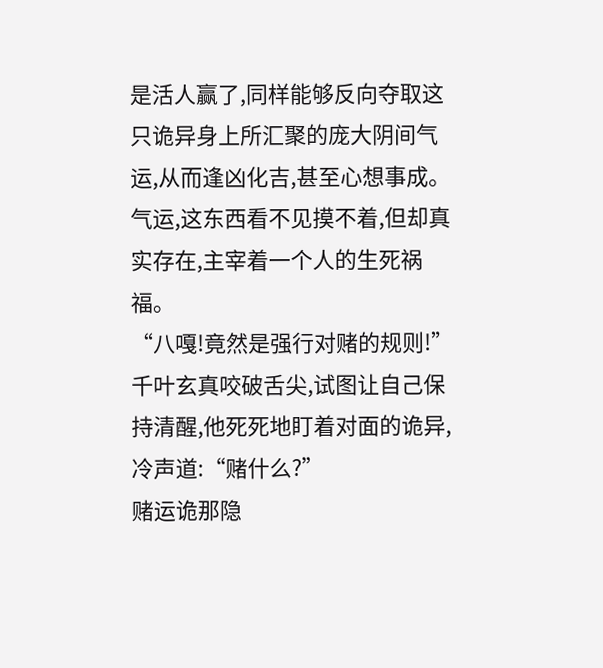是活人赢了,同样能够反向夺取这只诡异身上所汇聚的庞大阴间气运,从而逢凶化吉,甚至心想事成。
气运,这东西看不见摸不着,但却真实存在,主宰着一个人的生死祸福。
“八嘎!竟然是强行对赌的规则!”千叶玄真咬破舌尖,试图让自己保持清醒,他死死地盯着对面的诡异,冷声道:“赌什么?”
赌运诡那隐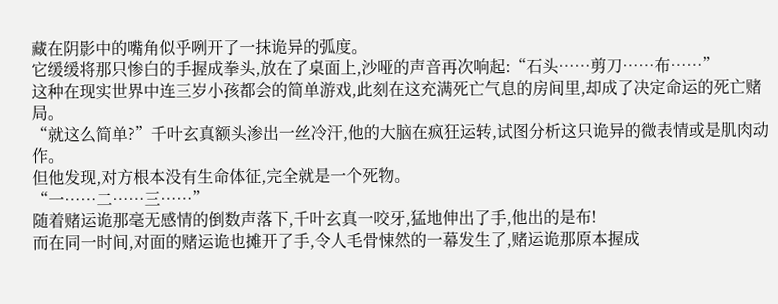藏在阴影中的嘴角似乎咧开了一抹诡异的弧度。
它缓缓将那只惨白的手握成拳头,放在了桌面上,沙哑的声音再次响起:“石头……剪刀……布……”
这种在现实世界中连三岁小孩都会的简单游戏,此刻在这充满死亡气息的房间里,却成了决定命运的死亡赌局。
“就这么简单?”千叶玄真额头渗出一丝冷汗,他的大脑在疯狂运转,试图分析这只诡异的微表情或是肌肉动作。
但他发现,对方根本没有生命体征,完全就是一个死物。
“一……二……三……”
随着赌运诡那毫无感情的倒数声落下,千叶玄真一咬牙,猛地伸出了手,他出的是布!
而在同一时间,对面的赌运诡也摊开了手,令人毛骨悚然的一幕发生了,赌运诡那原本握成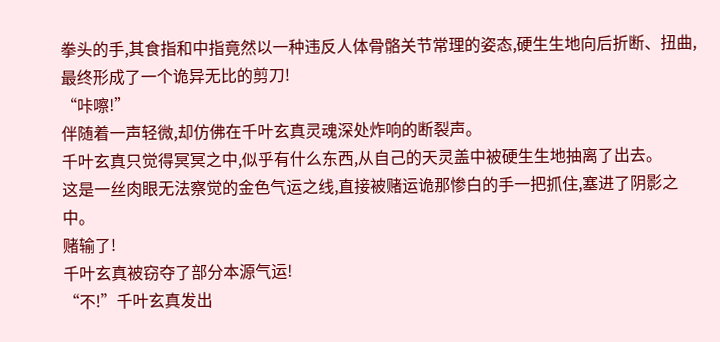拳头的手,其食指和中指竟然以一种违反人体骨骼关节常理的姿态,硬生生地向后折断、扭曲,最终形成了一个诡异无比的剪刀!
“咔嚓!”
伴随着一声轻微,却仿佛在千叶玄真灵魂深处炸响的断裂声。
千叶玄真只觉得冥冥之中,似乎有什么东西,从自己的天灵盖中被硬生生地抽离了出去。
这是一丝肉眼无法察觉的金色气运之线,直接被赌运诡那惨白的手一把抓住,塞进了阴影之中。
赌输了!
千叶玄真被窃夺了部分本源气运!
“不!”千叶玄真发出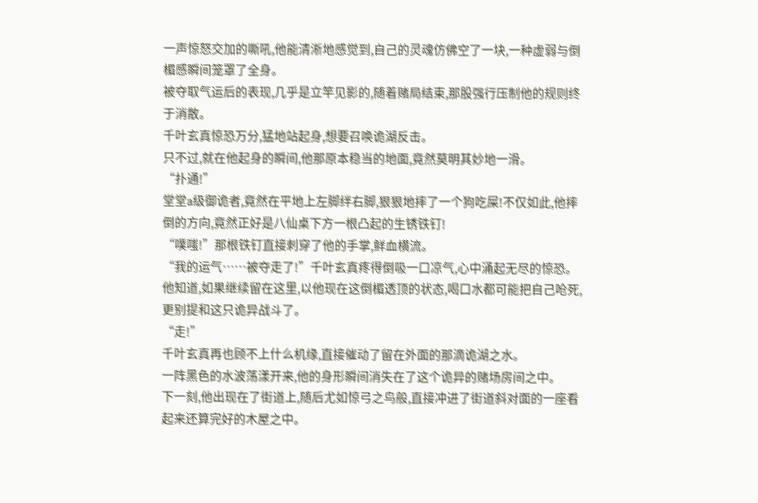一声惊怒交加的嘶吼,他能清淅地感觉到,自己的灵魂仿佛空了一块,一种虚弱与倒楣感瞬间笼罩了全身。
被夺取气运后的表现,几乎是立竿见影的,随着赌局结束,那股强行压制他的规则终于消散。
千叶玄真惊恐万分,猛地站起身,想要召唤诡湖反击。
只不过,就在他起身的瞬间,他那原本稳当的地面,竟然莫明其妙地一滑。
“扑通!”
堂堂a级御诡者,竟然在平地上左脚绊右脚,狠狠地摔了一个狗吃屎!不仅如此,他摔倒的方向,竟然正好是八仙桌下方一根凸起的生锈铁钉!
“噗嗤!”那根铁钉直接刺穿了他的手掌,鲜血横流。
“我的运气……被夺走了!”千叶玄真疼得倒吸一口凉气,心中涌起无尽的惊恐。
他知道,如果继续留在这里,以他现在这倒楣透顶的状态,喝口水都可能把自己呛死,更别提和这只诡异战斗了。
“走!”
千叶玄真再也顾不上什么机缘,直接催动了留在外面的那滴诡湖之水。
一阵黑色的水波荡漾开来,他的身形瞬间消失在了这个诡异的赌场房间之中。
下一刻,他出现在了街道上,随后尤如惊弓之鸟般,直接冲进了街道斜对面的一座看起来还算完好的木屋之中。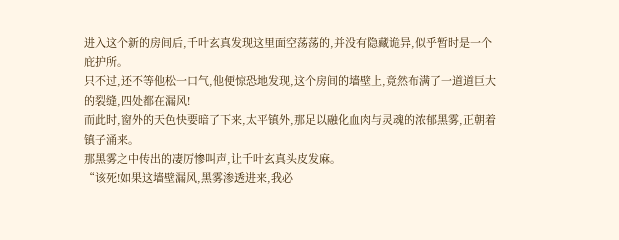进入这个新的房间后,千叶玄真发现这里面空荡荡的,并没有隐藏诡异,似乎暂时是一个庇护所。
只不过,还不等他松一口气,他便惊恐地发现,这个房间的墙壁上,竟然布满了一道道巨大的裂缝,四处都在漏风!
而此时,窗外的天色快要暗了下来,太平镇外,那足以融化血肉与灵魂的浓郁黑雾,正朝着镇子涌来。
那黑雾之中传出的凄厉惨叫声,让千叶玄真头皮发麻。
“该死!如果这墙壁漏风,黑雾渗透进来,我必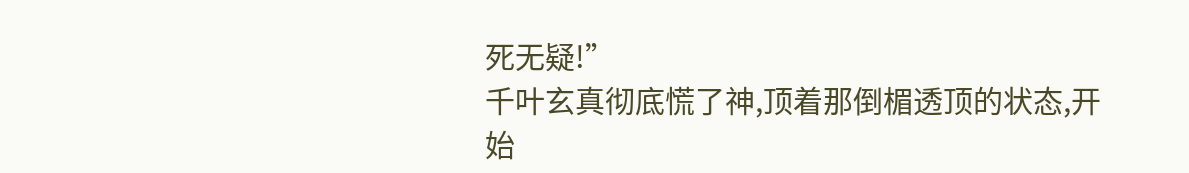死无疑!”
千叶玄真彻底慌了神,顶着那倒楣透顶的状态,开始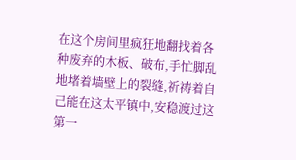在这个房间里疯狂地翻找着各种废弃的木板、破布,手忙脚乱地堵着墙壁上的裂缝,祈祷着自己能在这太平镇中,安稳渡过这第一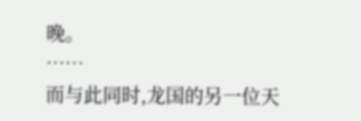晚。
……
而与此同时,龙国的另一位天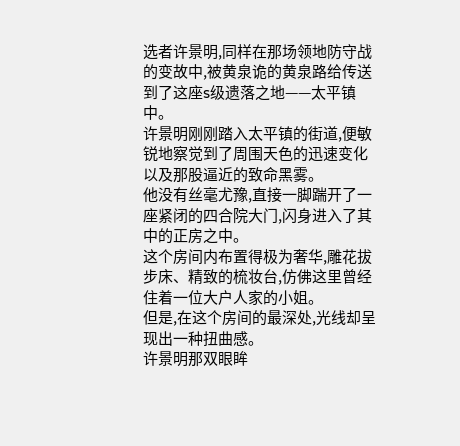选者许景明,同样在那场领地防守战的变故中,被黄泉诡的黄泉路给传送到了这座s级遗落之地——太平镇中。
许景明刚刚踏入太平镇的街道,便敏锐地察觉到了周围天色的迅速变化以及那股逼近的致命黑雾。
他没有丝毫尤豫,直接一脚踹开了一座紧闭的四合院大门,闪身进入了其中的正房之中。
这个房间内布置得极为奢华,雕花拔步床、精致的梳妆台,仿佛这里曾经住着一位大户人家的小姐。
但是,在这个房间的最深处,光线却呈现出一种扭曲感。
许景明那双眼眸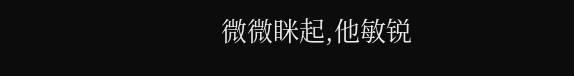微微眯起,他敏锐